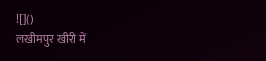![]()
लखीमपुर खीरी में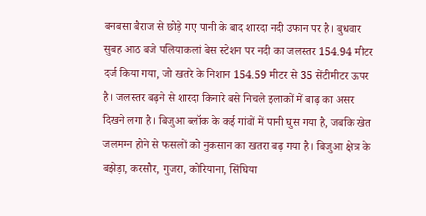बनबसा बैराज से छोड़े गए पानी के बाद शारदा नदी उफान पर है। बुधवार सुबह आठ बजे पलियाकलां बेस स्टेशन पर नदी का जलस्तर 154.94 मीटर दर्ज किया गया, जो खतरे के निशान 154.59 मीटर से 35 सेंटीमीटर ऊपर है। जलस्तर बढ़ने से शारदा किनारे बसे निचले इलाकों में बाढ़ का असर दिखने लगा है। बिजुआ ब्लॉक के कई गांवों में पानी घुस गया है, जबकि खेत जलमग्न होने से फसलों को नुकसान का खतरा बढ़ गया है। बिजुआ क्षेत्र के बझेड़ा, करसौर, गुजरा, कोरियाना, सिंघिया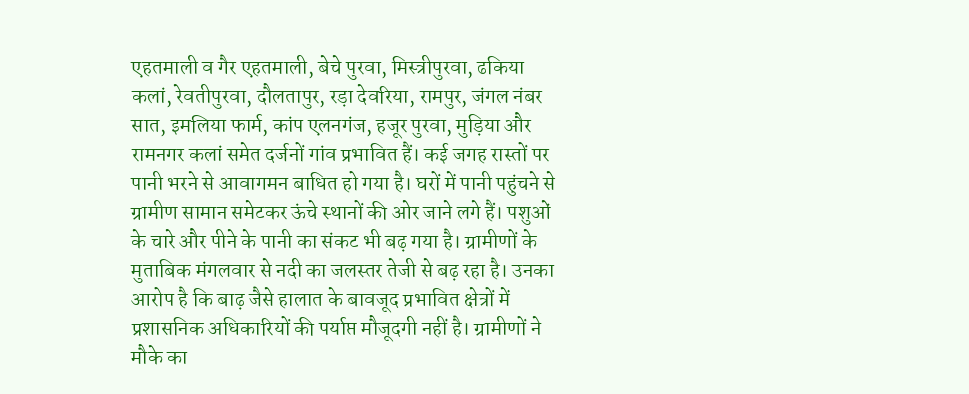एहतमाली व गैर एहतमाली, बेचे पुरवा, मिस्त्रीपुरवा, ढकिया कलां, रेवतीपुरवा, दौलतापुर, रड़ा देवरिया, रामपुर, जंगल नंबर सात, इमलिया फार्म, कांप एलनगंज, हजूर पुरवा, मुड़िया और रामनगर कलां समेत दर्जनों गांव प्रभावित हैं। कई जगह रास्तों पर पानी भरने से आवागमन बाधित हो गया है। घरों में पानी पहुंचने से ग्रामीण सामान समेटकर ऊंचे स्थानों की ओर जाने लगे हैं। पशुओं के चारे और पीने के पानी का संकट भी बढ़ गया है। ग्रामीणों के मुताबिक मंगलवार से नदी का जलस्तर तेजी से बढ़ रहा है। उनका आरोप है कि बाढ़ जैसे हालात के बावजूद प्रभावित क्षेत्रों में प्रशासनिक अधिकारियों की पर्याप्त मौजूदगी नहीं है। ग्रामीणों ने मौके का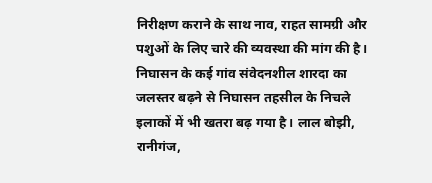निरीक्षण कराने के साथ नाव, राहत सामग्री और पशुओं के लिए चारे की व्यवस्था की मांग की है। निघासन के कई गांव संवेदनशील शारदा का जलस्तर बढ़ने से निघासन तहसील के निचले इलाकों में भी खतरा बढ़ गया है। लाल बोझी, रानीगंज,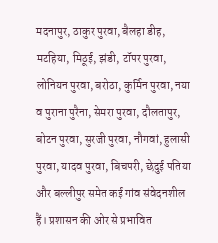मदनापुर, ठाकुर पुरवा, बैलहा डीह, मटहिया, मिठूई, झंडी, टॉपर पुरवा, लोनियन पुरवा, बरोठा, कुर्मिन पुरवा, नया व पुराना पुरैना, सेमरा पुरवा, दौलतापुर, बोटन पुरवा, सुरजी पुरवा, नौगवां, हुलासी पुरवा, यादव पुरवा, बिचपरी, छेदुई पतिया और बल्लीपुर समेत कई गांव संवेदनशील हैं। प्रशासन की ओर से प्रभावित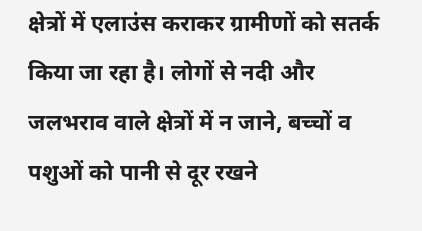क्षेत्रों में एलाउंस कराकर ग्रामीणों को सतर्क किया जा रहा है। लोगों से नदी और जलभराव वाले क्षेत्रों में न जाने, बच्चों व पशुओं को पानी से दूर रखने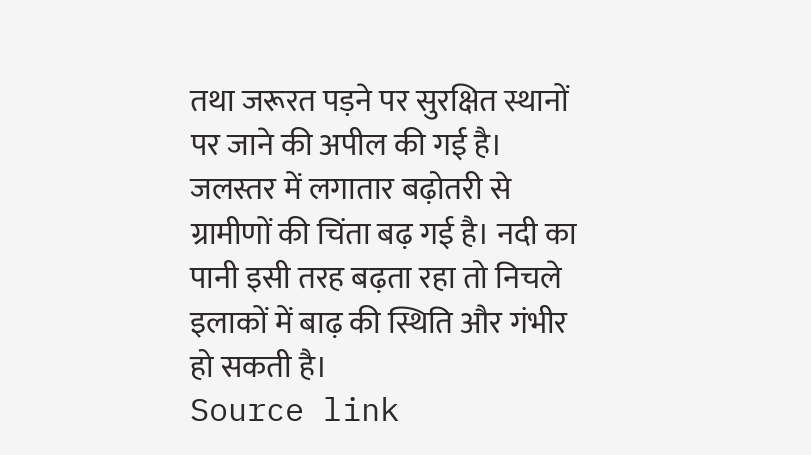तथा जरूरत पड़ने पर सुरक्षित स्थानों पर जाने की अपील की गई है। जलस्तर में लगातार बढ़ोतरी से ग्रामीणों की चिंता बढ़ गई है। नदी का पानी इसी तरह बढ़ता रहा तो निचले इलाकों में बाढ़ की स्थिति और गंभीर हो सकती है।
Source link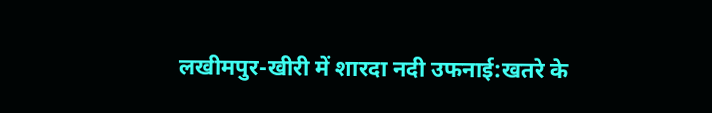लखीमपुर-खीरी में शारदा नदी उफनाई:खतरे के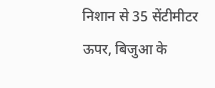निशान से 35 सेंटीमीटर ऊपर, बिजुआ के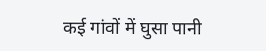कई गांवों में घुसा पानी